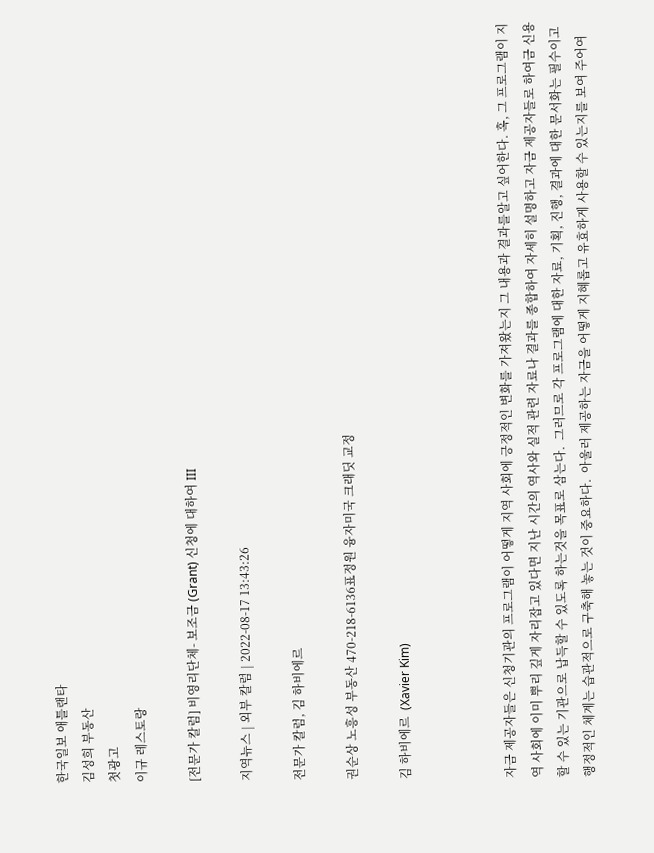한국일보 애틀랜타
김성희 부동산
첫광고
이규 레스토랑

[전문가 칼럼] 비영리단체- 보조금 (Grant) 신청에 대하여 III

지역뉴스 | 외부 칼럼 | 2022-08-17 13:43:26

전문가 칼럼, 김 하비에르

권순상 노흥성 부동산 470-218-6136표정원 융자미국 크래딧 교정

김 하비에르  (Xavier Kim)



자금 제공자들은 신청기관의 프로그램이 어떻게 지역 사회에 긍정적인 변화를 가져왔는지 그 내용과 결과를알고 싶어한다. 혹, 그 프로그램이 지역 사회에 이미 뿌리 깊게 자리잡고 있다면 지난 시간의 역사와 실적 관련 자료나 결과를 종합하여 자세히 설명하고 자금 제공자들로 하여금 신용할 수 있는 기관으로 납득할 수 있도록 하는것을 목표로 삼는다.  그러므로 각 프로그램에 대한 자료, 기획, 진행, 결과에 대한 문서화는 필수이고 행정적인 체계는 습관적으로 구축해 놓는 것이 중요하다.  아울러 제공하는 자금을 어떻게 지혜롭고 유효하게 사용할 수 있는지를 보여 주어여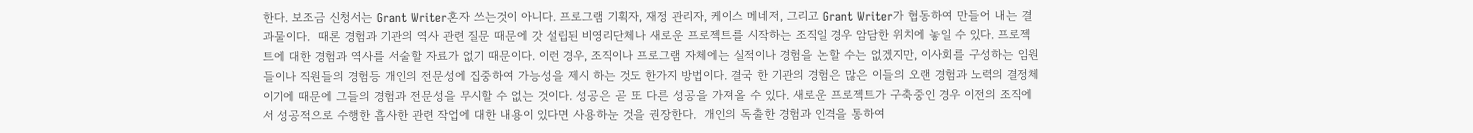한다. 보조금 신청서는 Grant Writer혼자 쓰는것이 아니다. 프로그램 기획자, 재정 관리자, 케이스 메네저, 그리고 Grant Writer가 협동하여 만들어 내는 결과물이다.  때론 경험과 기관의 역사 관련 질문 때문에 갓 설립된 비영리단체나 새로운 프로젝트를 시작하는 조직일 경우 암담한 위치에 놓일 수 있다. 프로젝트에 대한 경험과 역사를 서술할 자료가 없기 때문이다. 이런 경우, 조직이나 프로그램 자체에는 실적이나 경험을 논할 수는 없겠지만, 이사회를 구성하는 임원들이나 직원들의 경험등 개인의 전문성에 집중하여 가능성을 제시 하는 것도 한가지 방법이다. 결국 한 기관의 경험은 많은 이들의 오랜 경험과 노력의 결정체이기에 때문에 그들의 경험과 전문성을 무시할 수 없는 것이다. 성공은 곧 또 다른 성공을 가져올 수 있다. 새로운 프로젝트가 구축중인 경우 이전의 조직에서 성공적으로 수행한 흡사한 관련 작업에 대한 내용이 있다면 사용하눈 것을 권장한다.  개인의 독출한 경험과 인격을 통하여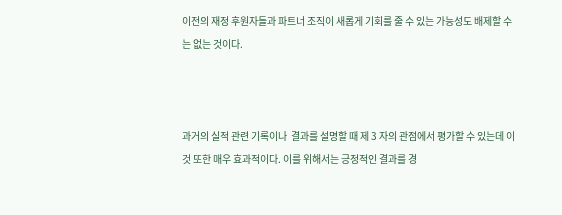이전의 재정 후원자들과 파트너 조직이 새롭게 기회를 줄 수 있는 가능성도 배제할 수는 없는 것이다.



과거의 실적 관련 기록이나  결과를 설명할 때 제 3 자의 관점에서 평가할 수 있는데 이것 또한 매우 효과적이다. 이를 위해서는 긍정적인 결과를 경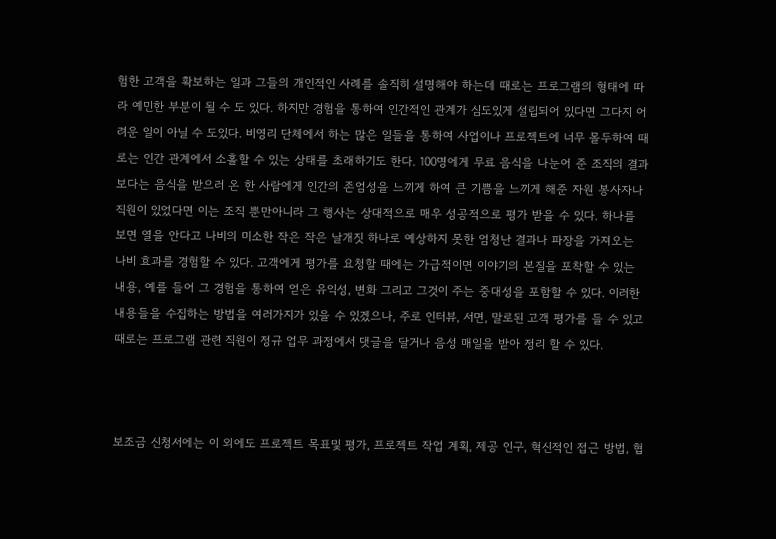험한 고객을 확보하는 일과 그들의 개인적인 사례를 솔직히 설명해야 하는데 때로는 프로그램의 형태에 따라 예민한 부분이 될 수 도 있다. 하지만 경험을 통하여 인간적인 관계가 심도있게 설립되어 있다면 그다지 어려운 일이 아닐 수 도있다. 비영리 단체에서 하는 많은 일들을 통하여 사업이나 프로젝트에 너무 몰두하여 때로는 인간 관계에서 소홀할 수 있는 상태를 초래하기도 한다. 100명에게 무료 음식을 나눈어 준 조직의 결과보다는 음식을 받으러 온 한 사람에게 인간의 존엄성을 느끼게 하여 큰 기쁨을 느끼게 해준 자원 봉사자나 직원이 있었다면 이는 조직 뿐만아니라 그 행사는 상대적으로 매우 성공적으로 평가 받을 수 있다. 하나를 보면 열을 안다고 나비의 미소한 작은 작은 날개짓 하나로 예상하지 못한 엄청난 결과나 파장을 가져오는 나비 효과를 경험할 수 있다. 고객에게 평가를 요청할 때에는 가급적이면 이야기의 본질을 포착할 수 있는 내용, 예를 들어 그 경험을 통하여 얻은 유익성, 변화 그리고 그것이 주는 중대성을 포함할 수 있다. 이러한 내용들을 수집하는 방법을 여러가지가 있을 수 있겠으나, 주로 인터뷰, 서면, 말로된 고객 평가를 들 수 있고 때로는 프로그램 관련 직원이 정규 업무 과정에서 댓글을 달거나 음성 매일을 받아 정리 할 수 있다.



보조금 신청서에는 이 외에도 프로젝트 목표및 평가, 프로젝트 작업 계획, 제공 인구, 혁신적인 접근 방법, 협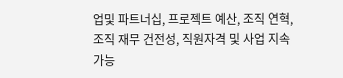업및 파트너십, 프로젝트 예산, 조직 연혁, 조직 재무 건전성, 직원자격 및 사업 지속 가능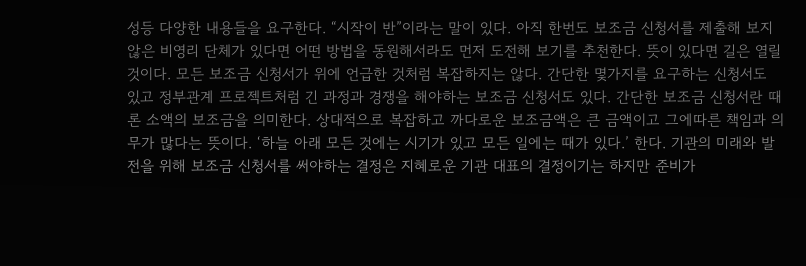성등 다양한 내용들을 요구한다. “시작이 반”이라는 말이 있다. 아직 한번도 보조금 신청서를 제출해 보지 않은 비영리 단체가 있다면 어떤 방법을 동원해서라도 먼저 도전해 보기를 추천한다. 뜻이 있다면 길은 열릴것이다. 모든 보조금 신청서가 위에 언급한 것처럼 복잡하지는 않다. 간단한 몇가지를 요구하는 신청서도 있고 정부관계 프로젝트처럼 긴 과정과 경쟁을 해야하는 보조금 신청서도 있다. 간단한 보조금 신청서란 때론 소액의 보조금을 의미한다. 상대적으로 복잡하고 까다로운 보조금액은 큰 금액이고 그에따른 책임과 의무가 많다는 뜻이다. ‘하늘 아래 모든 것에는 시기가 있고 모든 일에는 때가 있다.’ 한다. 기관의 미래와 발전을 위해 보조금 신청서를 써야하는 결정은 지혜로운 기관 대표의 결정이기는 하지만 준비가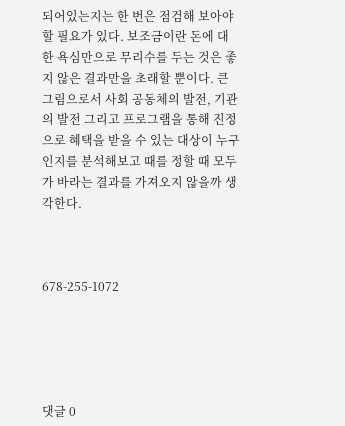되어있는지는 한 번은 점검해 보아야 할 필요가 있다. 보조금이란 돈에 대한 욕심만으로 무리수를 두는 것은 좋지 않은 결과만을 초래할 뿐이다. 큰 그림으로서 사회 공동체의 발전, 기관의 발전 그리고 프로그램을 통해 진정으로 혜택을 받을 수 있는 대상이 누구인지를 분석해보고 때를 정할 때 모두가 바라는 결과를 가져오지 않을까 생각한다.



678-255-1072





댓글 0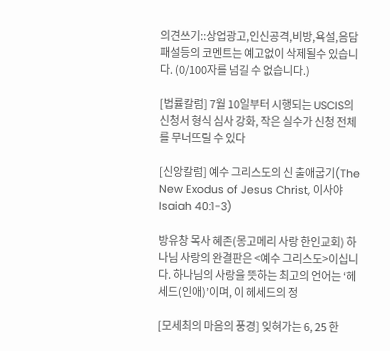의견쓰기::상업광고,인신공격,비방,욕설,음담패설등의 코멘트는 예고없이 삭제될수 있습니다. (0/100자를 넘길 수 없습니다.)

[법률칼럼] 7월 10일부터 시행되는 USCIS의 신청서 형식 심사 강화, 작은 실수가 신청 전체를 무너뜨릴 수 있다

[신앙칼럼] 예수 그리스도의 신 출애굽기(The New Exodus of Jesus Christ, 이사야Isaiah 40:1-3)

방유창 목사 혜존(몽고메리 사랑 한인교회) 하나님 사랑의 완결판은 <예수 그리스도>이십니다. 하나님의 사랑을 뜻하는 최고의 언어는 ‘헤세드(인애)’이며, 이 헤세드의 정

[모세최의 마음의 풍경] 잊혀가는 6, 25 한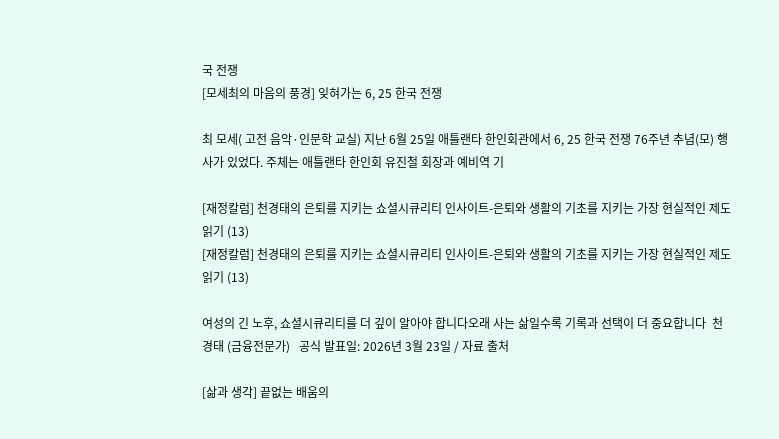국 전쟁
[모세최의 마음의 풍경] 잊혀가는 6, 25 한국 전쟁

최 모세( 고전 음악·인문학 교실) 지난 6월 25일 애틀랜타 한인회관에서 6, 25 한국 전쟁 76주년 추념(모) 행사가 있었다. 주체는 애틀랜타 한인회 유진철 회장과 예비역 기

[재정칼럼] 천경태의 은퇴를 지키는 쇼셜시큐리티 인사이트-은퇴와 생활의 기초를 지키는 가장 현실적인 제도 읽기 (13)
[재정칼럼] 천경태의 은퇴를 지키는 쇼셜시큐리티 인사이트-은퇴와 생활의 기초를 지키는 가장 현실적인 제도 읽기 (13)

여성의 긴 노후, 쇼셜시큐리티를 더 깊이 알아야 합니다오래 사는 삶일수록 기록과 선택이 더 중요합니다  천경태 (금융전문가)   공식 발표일: 2026년 3월 23일 / 자료 출처

[삶과 생각] 끝없는 배움의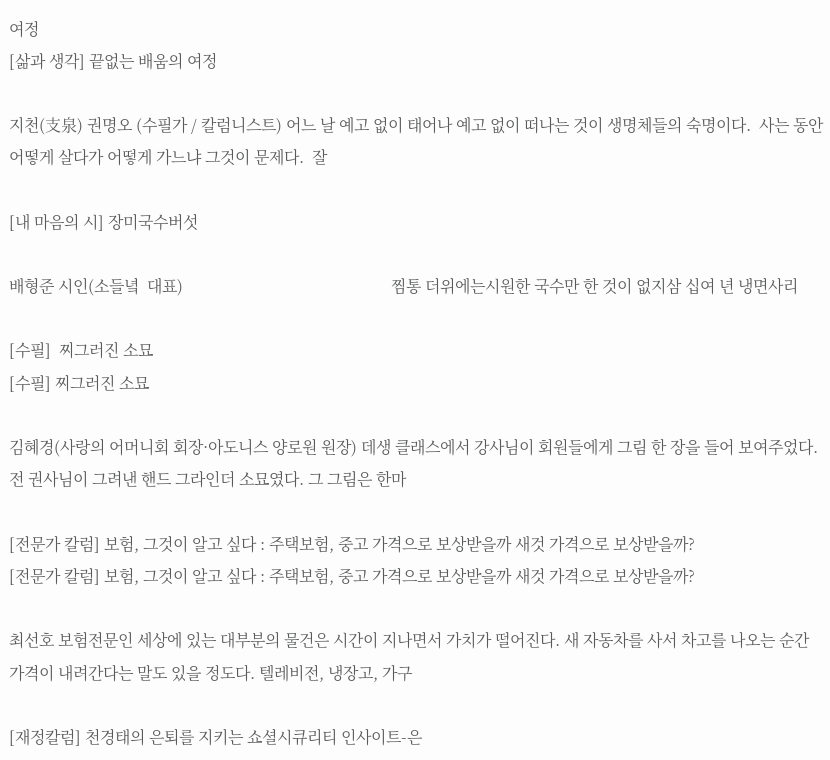여정
[삶과 생각] 끝없는 배움의 여정

지천(支泉) 권명오 (수필가 / 칼럼니스트) 어느 날 예고 없이 태어나 예고 없이 떠나는 것이 생명체들의 숙명이다.  사는 동안 어떻게 살다가 어떻게 가느냐 그것이 문제다.  잘

[내 마음의 시] 장미국수버섯

배형준 시인(소들녘  대표)                                                    찜통 더위에는시원한 국수만 한 것이 없지삼 십여 년 냉면사리

[수필]  찌그러진 소묘
[수필] 찌그러진 소묘

김혜경(사랑의 어머니회 회장·아도니스 양로원 원장) 데생 클래스에서 강사님이 회원들에게 그림 한 장을 들어 보여주었다. 전 권사님이 그려낸 핸드 그라인더 소묘였다. 그 그림은 한마

[전문가 칼럼] 보험, 그것이 알고 싶다 : 주택보험, 중고 가격으로 보상받을까 새것 가격으로 보상받을까?
[전문가 칼럼] 보험, 그것이 알고 싶다 : 주택보험, 중고 가격으로 보상받을까 새것 가격으로 보상받을까?

최선호 보험전문인 세상에 있는 대부분의 물건은 시간이 지나면서 가치가 떨어진다. 새 자동차를 사서 차고를 나오는 순간 가격이 내려간다는 말도 있을 정도다. 텔레비전, 냉장고, 가구

[재정칼럼] 천경태의 은퇴를 지키는 쇼셜시큐리티 인사이트-은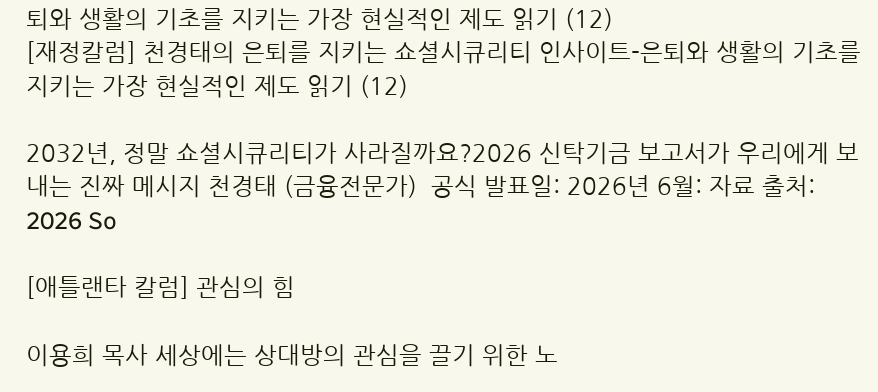퇴와 생활의 기초를 지키는 가장 현실적인 제도 읽기 (12)
[재정칼럼] 천경태의 은퇴를 지키는 쇼셜시큐리티 인사이트-은퇴와 생활의 기초를 지키는 가장 현실적인 제도 읽기 (12)

2032년, 정말 쇼셜시큐리티가 사라질까요?2026 신탁기금 보고서가 우리에게 보내는 진짜 메시지 천경태 (금융전문가)  공식 발표일: 2026년 6월: 자료 출처: 2026 So

[애틀랜타 칼럼] 관심의 힘

이용희 목사 세상에는 상대방의 관심을 끌기 위한 노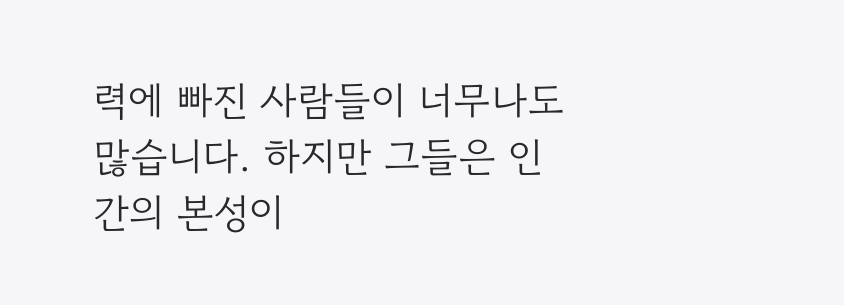력에 빠진 사람들이 너무나도 많습니다. 하지만 그들은 인간의 본성이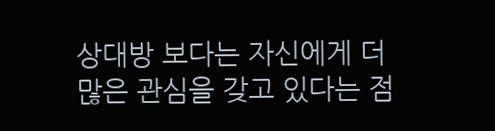상대방 보다는 자신에게 더 많은 관심을 갖고 있다는 점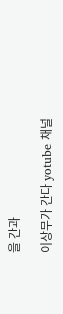을 간과

이상무가 간다 yotube 채널